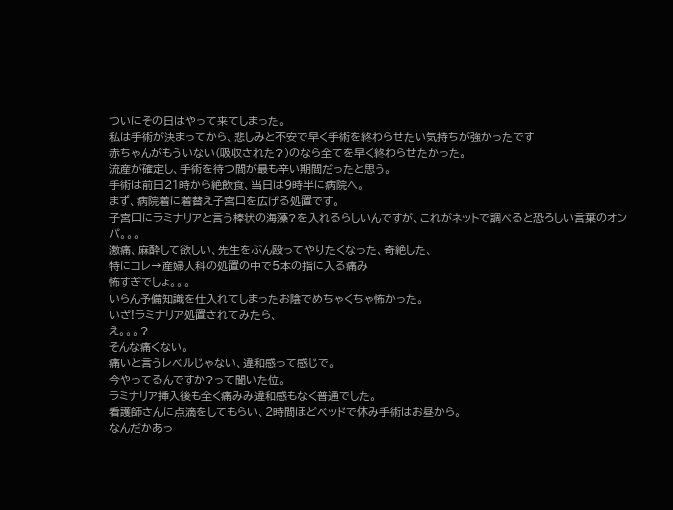ついにその日はやって来てしまった。
私は手術が決まってから、悲しみと不安で早く手術を終わらせたい気持ちが強かったです
赤ちゃんがもういない(吸収された?)のなら全てを早く終わらせたかった。
流産が確定し、手術を待つ間が最も辛い期間だったと思う。
手術は前日21時から絶飲食、当日は9時半に病院へ。
まず、病院着に着替え子宮口を広げる処置です。
子宮口にラミナリアと言う棒状の海藻?を入れるらしいんですが、これがネットで調べると恐ろしい言葉のオンパ。。。
激痛、麻酔して欲しい、先生をぶん殴ってやりたくなった、奇絶した、
特にコレ→産婦人科の処置の中で5本の指に入る痛み
怖すぎでしょ。。。
いらん予備知識を仕入れてしまったお陰でめちゃくちゃ怖かった。
いざ!ラミナリア処置されてみたら、
え。。。?
そんな痛くない。
痛いと言うレベルじゃない、違和感って感じで。
今やってるんですか?って聞いた位。
ラミナリア挿入後も全く痛みみ違和感もなく普通でした。
看護師さんに点滴をしてもらい、2時間ほどベッドで休み手術はお昼から。
なんだかあっ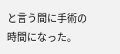と言う間に手術の時間になった。